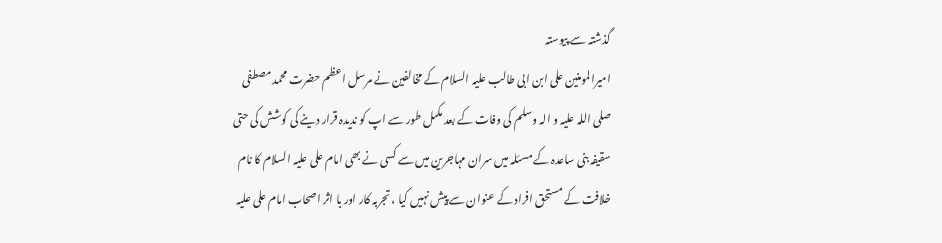گذشتہ سے پیوستہ
امیرالمومنین علی ابن ابی طالب علیہ السلام کے مخالفین نے مرسل اعظم حضرت محمد مصطفی صلی اللہ علیہ و الہ وسلم کی وفات کے بعد مکمل طور سے اپ کو ندیدہ قرار دینے کی کوشش کی حتی سقیفہ بنی ساعدہ کے مسئلہ میں سران مہاجرین میں سے کسی نے بھی امام علی علیہ السلام کا نام خلافت کے مستحق افراد کے عنوان سے پیش نہیں کیا ، تجربہ کار اور با اثر اصحاب امام علی علیہ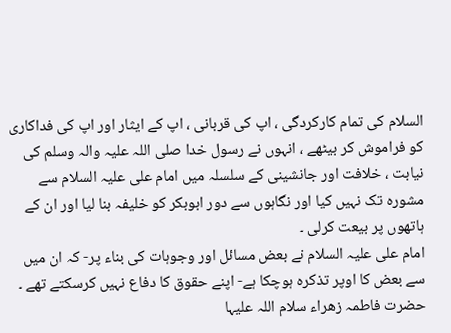السلام کی تمام کارکردگی ، اپ کی قربانی ، اپ کے ایثار اور اپ کی فداکاری کو فراموش کر بیٹھے ، انہوں نے رسول خدا صلی اللہ علیہ والہ وسلم کی نیابت ، خلافت اور جانشینی کے سلسلہ میں امام علی علیہ السلام سے مشورہ تک نہیں کیا اور نگاہوں سے دور ابوبکر کو خلیفہ بنا لیا اور ان کے ہاتھوں پر بیعت کرلی ۔
امام علی علیہ السلام نے بعض مسائل اور وجوہات کی بناء پر- کہ ان میں سے بعض کا اوپر تذکرہ ہوچکا ہے- اپنے حقوق کا دفاع نہیں کرسکتے تھے ۔
حضرت فاطمہ زھراء سلام اللہ علیہا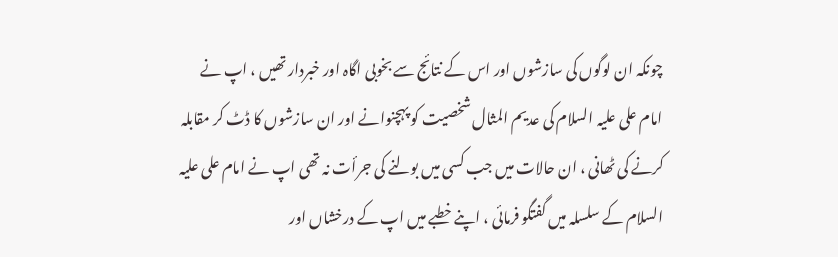چونکہ ان لوگوں کی سازشوں اور اس کے نتائج سے بخوبی اگاہ اور خبردار تھیں ، اپ نے امام علی علیہ السلام کی عدیم المثال شخصیت کو پہچنوانے اور ان سازشوں کا ڈٹ کر مقابلہ کرنے کی ٹھانی ، ان حالات میں جب کسی میں بولنے کی جرأت نہ تھی اپ نے امام علی علیہ السلام کے سلسلہ میں گفتگو فرمائی ، اپنے خطبے میں اپ کے درخشاں اور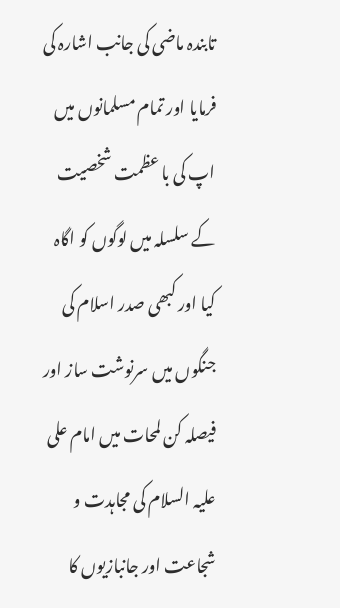تابندہ ماضی کی جانب اشارہ کی فرمایا اور تمام مسلمانوں میں اپ کی با عظمت شخصیت کے سلسلہ میں لوگوں کو اگاہ کیا اور کبھی صدر اسلام کی جنگوں میں سرنوشت ساز اور فیصلہ کن لمحات میں امام علی علیہ السلام کی مجاہدت و شجاعت اور جانبازیوں کا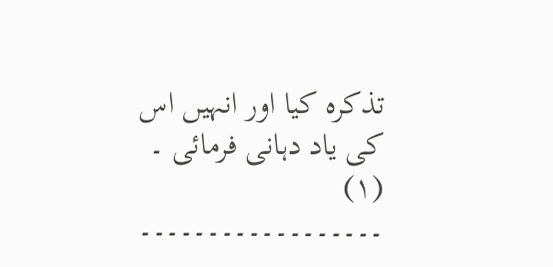تذکرہ کیا اور انہیں اس کی یاد دہانی فرمائی ۔ (۱)
۔۔۔۔۔۔۔۔۔۔۔۔۔۔۔۔۔۔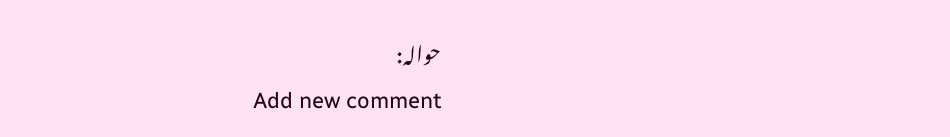حوالہ:
Add new comment